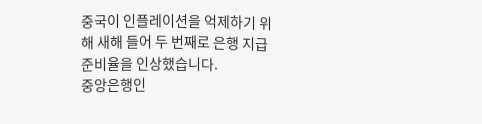중국이 인플레이션을 억제하기 위해 새해 들어 두 번째로 은행 지급준비율을 인상했습니다.
중앙은행인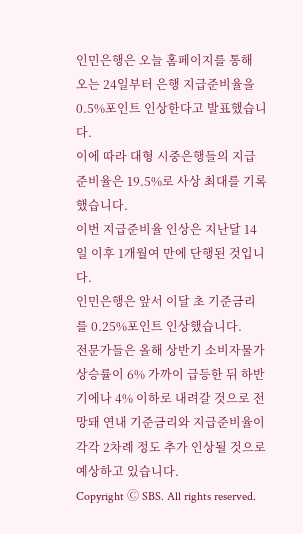인민은행은 오늘 홈페이지를 통해 오는 24일부터 은행 지급준비율을 0.5%포인트 인상한다고 발표했습니다.
이에 따라 대형 시중은행들의 지급준비율은 19.5%로 사상 최대를 기록했습니다.
이번 지급준비율 인상은 지난달 14일 이후 1개월여 만에 단행된 것입니다.
인민은행은 앞서 이달 초 기준금리를 0.25%포인트 인상했습니다.
전문가들은 올해 상반기 소비자물가 상승률이 6% 가까이 급등한 뒤 하반기에나 4% 이하로 내려갈 것으로 전망돼 연내 기준금리와 지급준비율이 각각 2차례 정도 추가 인상될 것으로 예상하고 있습니다.
Copyright Ⓒ SBS. All rights reserved.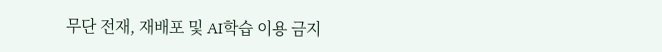무단 전재, 재배포 및 AI학습 이용 금지